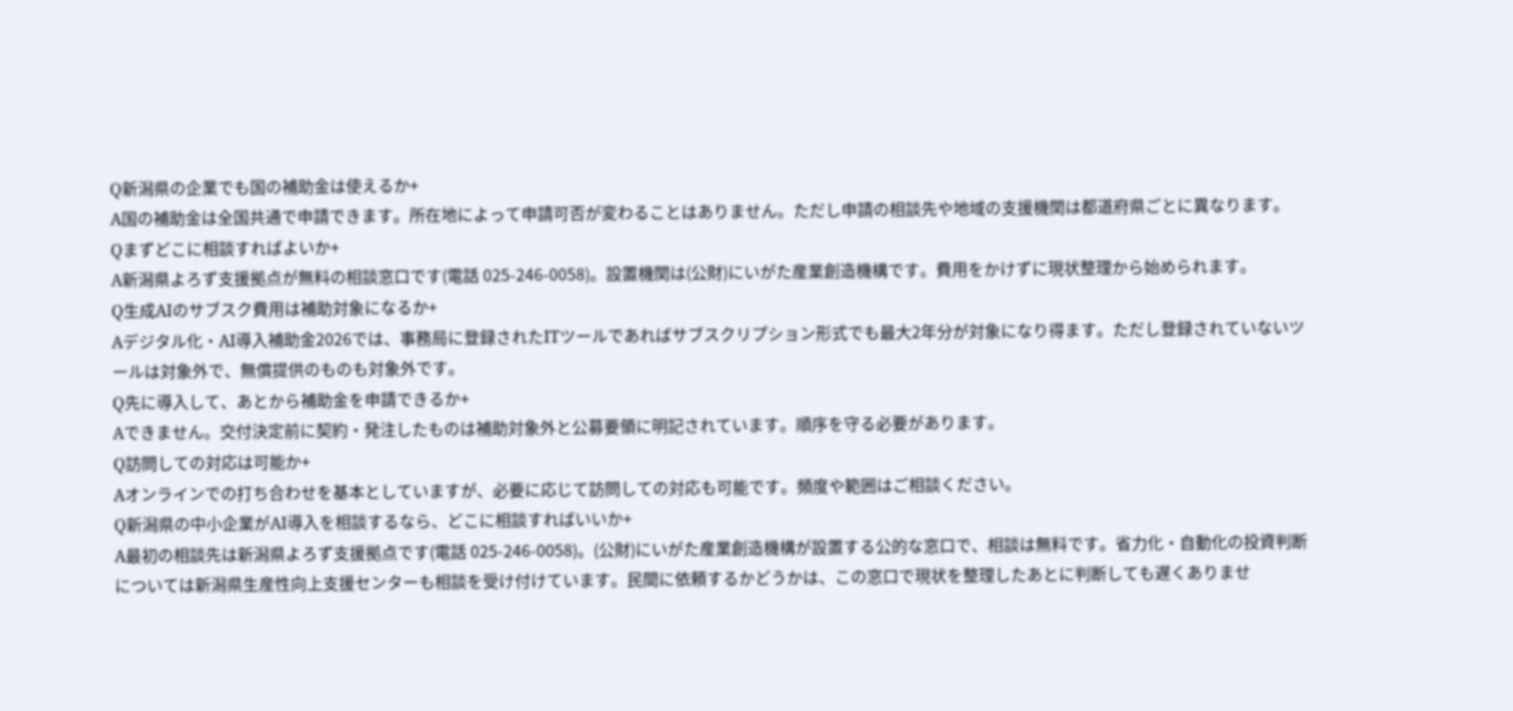Q新潟県の企業でも国の補助金は使えるか+
A国の補助金は全国共通で申請できます。所在地によって申請可否が変わることはありません。ただし申請の相談先や地域の支援機関は都道府県ごとに異なります。
Qまずどこに相談すればよいか+
A新潟県よろず支援拠点が無料の相談窓口です(電話 025-246-0058)。設置機関は(公財)にいがた産業創造機構です。費用をかけずに現状整理から始められます。
Q生成AIのサブスク費用は補助対象になるか+
Aデジタル化・AI導入補助金2026では、事務局に登録されたITツールであればサブスクリプション形式でも最大2年分が対象になり得ます。ただし登録されていないツールは対象外で、無償提供のものも対象外です。
Q先に導入して、あとから補助金を申請できるか+
Aできません。交付決定前に契約・発注したものは補助対象外と公募要領に明記されています。順序を守る必要があります。
Q訪問しての対応は可能か+
Aオンラインでの打ち合わせを基本としていますが、必要に応じて訪問しての対応も可能です。頻度や範囲はご相談ください。
Q新潟県の中小企業がAI導入を相談するなら、どこに相談すればいいか+
A最初の相談先は新潟県よろず支援拠点です(電話 025-246-0058)。(公財)にいがた産業創造機構が設置する公的な窓口で、相談は無料です。省力化・自動化の投資判断については新潟県生産性向上支援センターも相談を受け付けています。民間に依頼するかどうかは、この窓口で現状を整理したあとに判断しても遅くありませ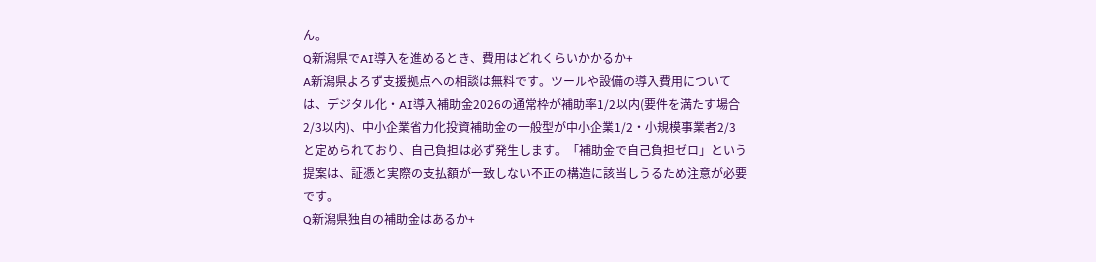ん。
Q新潟県でAI導入を進めるとき、費用はどれくらいかかるか+
A新潟県よろず支援拠点への相談は無料です。ツールや設備の導入費用については、デジタル化・AI導入補助金2026の通常枠が補助率1/2以内(要件を満たす場合2/3以内)、中小企業省力化投資補助金の一般型が中小企業1/2・小規模事業者2/3と定められており、自己負担は必ず発生します。「補助金で自己負担ゼロ」という提案は、証憑と実際の支払額が一致しない不正の構造に該当しうるため注意が必要です。
Q新潟県独自の補助金はあるか+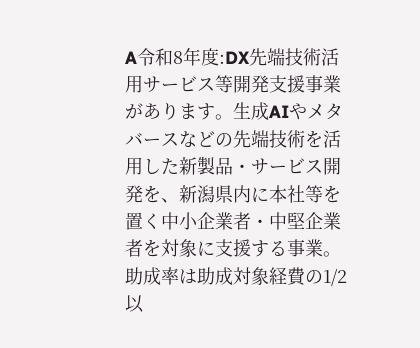A令和8年度:DX先端技術活用サービス等開発支援事業があります。生成AIやメタバースなどの先端技術を活用した新製品・サービス開発を、新潟県内に本社等を置く中小企業者・中堅企業者を対象に支援する事業。助成率は助成対象経費の1/2以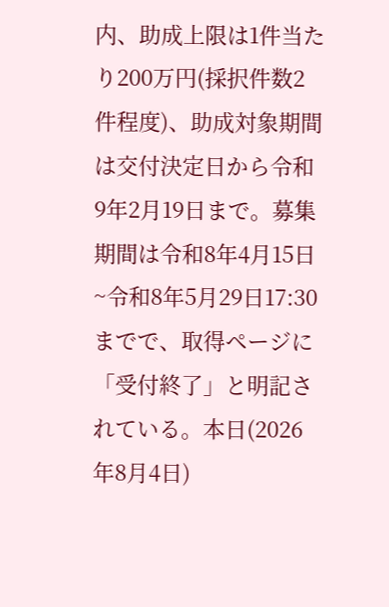内、助成上限は1件当たり200万円(採択件数2件程度)、助成対象期間は交付決定日から令和9年2月19日まで。募集期間は令和8年4月15日~令和8年5月29日17:30までで、取得ページに「受付終了」と明記されている。本日(2026年8月4日)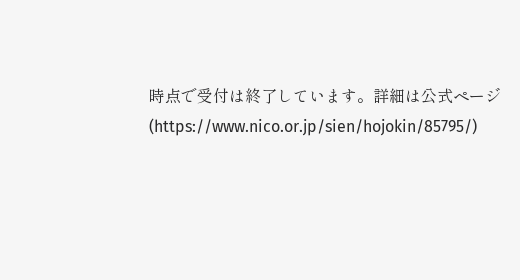時点で受付は終了しています。詳細は公式ページ(https://www.nico.or.jp/sien/hojokin/85795/)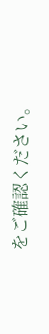をご確認ください。